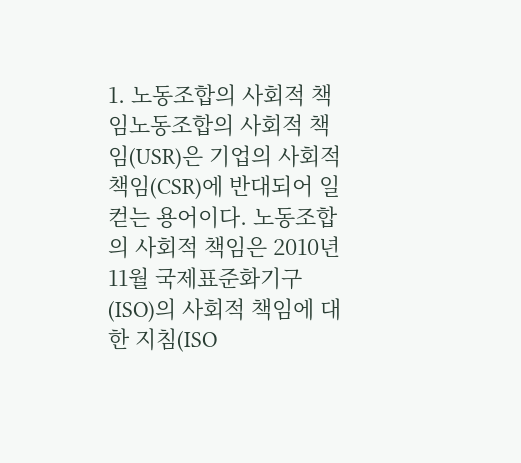1. 노동조합의 사회적 책임노동조합의 사회적 책임(USR)은 기업의 사회적 책임(CSR)에 반대되어 일컫는 용어이다. 노동조합의 사회적 책임은 2010년 11월 국제표준화기구(ISO)의 사회적 책임에 대한 지침(ISO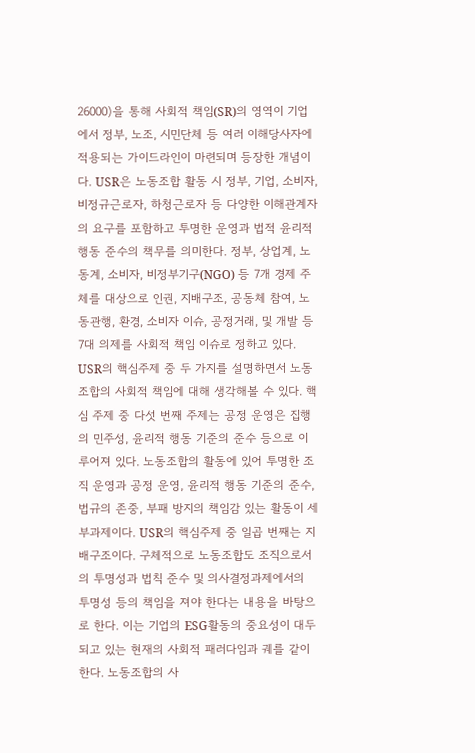26000)을 통해 사회적 책임(SR)의 영역이 기업에서 정부, 노조, 시민단체 등 여러 이해당사자에 적용되는 가이드라인이 마련되며 등장한 개념이다. USR은 노동조합 활동 시 정부, 기업, 소비자, 비정규근로자, 하청근로자 등 다양한 이해관계자의 요구를 포함하고 투명한 운영과 법적 윤리적 행동 준수의 책무를 의미한다. 정부, 상업계, 노동계, 소비자, 비정부기구(NGO) 등 7개 경제 주체를 대상으로 인권, 지배구조, 공동체 참여, 노동관행, 환경, 소비자 이슈, 공정거래, 및 개발 등 7대 의제를 사회적 책임 이슈로 정하고 있다. USR의 핵심주제 중 두 가지를 설명하면서 노동조합의 사회적 책임에 대해 생각해볼 수 있다. 핵심 주제 중 다섯 번째 주제는 공정 운영은 집행의 민주성, 윤리적 행동 기준의 준수 등으로 이루어져 있다. 노동조합의 활동에 있어 투명한 조직 운영과 공정 운영, 윤리적 행동 기준의 준수, 법규의 존중, 부패 방지의 책임감 있는 활동이 세부과제이다. USR의 핵심주제 중 일곱 번째는 지배구조이다. 구체적으로 노동조합도 조직으로서의 투명성과 법칙 준수 및 의사결정과제에서의 투명성 등의 책임을 져야 한다는 내용을 바탕으로 한다. 이는 기업의 ESG활동의 중요성이 대두되고 있는 현재의 사회적 패러다임과 궤를 같이한다. 노동조합의 사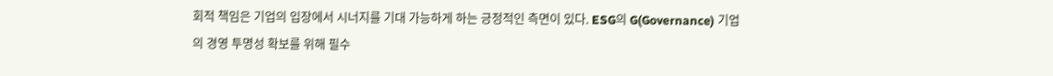회적 책임은 기업의 입장에서 시너지를 기대 가능하게 하는 긍정적인 측면이 있다. ESG의 G(Governance) 기업의 경영 투명성 확보를 위해 필수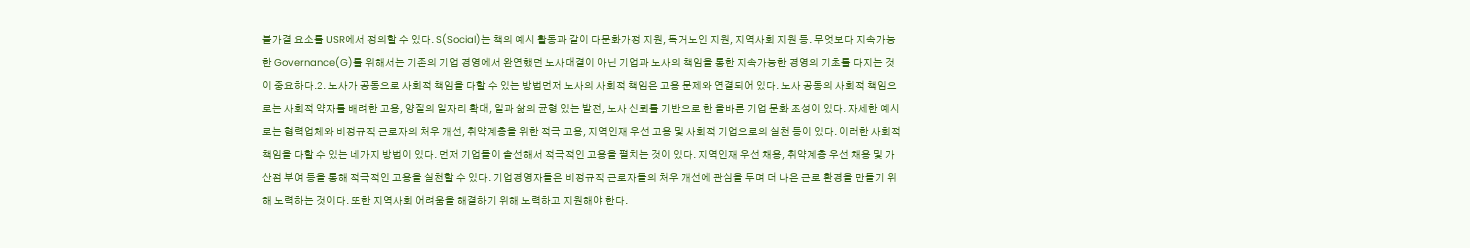불가결 요소를 USR에서 정의할 수 있다. S(Social)는 책의 예시 활동과 같이 다문화가정 지원, 독거노인 지원, 지역사회 지원 등. 무엇보다 지속가능한 Governance(G)를 위해서는 기존의 기업 경영에서 완연했던 노사대결이 아닌 기업과 노사의 책임을 통한 지속가능한 경영의 기초를 다지는 것이 중요하다.2. 노사가 공동으로 사회적 책임을 다할 수 있는 방법먼저 노사의 사회적 책임은 고용 문제와 연결되어 있다. 노사 공동의 사회적 책임으로는 사회적 약자를 배려한 고용, 양질의 일자리 확대, 일과 삶의 균형 있는 발전, 노사 신뢰를 기반으로 한 올바른 기업 문화 조성이 있다. 자세한 예시로는 협력업체와 비정규직 근로자의 처우 개선, 취약계층을 위한 적극 고용, 지역인재 우선 고용 및 사회적 기업으로의 실천 등이 있다. 이러한 사회적 책임을 다할 수 있는 네가지 방법이 있다. 먼저 기업들이 솔선해서 적극적인 고용을 펼치는 것이 있다. 지역인재 우선 채용, 취약계층 우선 채용 및 가산점 부여 등을 통해 적극적인 고용을 실천할 수 있다. 기업경영자들은 비정규직 근로자들의 처우 개선에 관심을 두며 더 나은 근로 환경을 만들기 위해 노력하는 것이다. 또한 지역사회 어려움을 해결하기 위해 노력하고 지원해야 한다.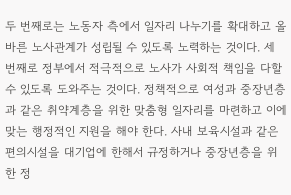두 번째로는 노동자 측에서 일자리 나누기를 확대하고 올바른 노사관계가 성립될 수 있도록 노력하는 것이다. 세 번째로 정부에서 적극적으로 노사가 사회적 책임을 다할 수 있도록 도와주는 것이다. 정책적으로 여성과 중장년층과 같은 취약계층을 위한 맞춤형 일자리를 마련하고 이에 맞는 행정적인 지원을 해야 한다. 사내 보육시설과 같은 편의시설을 대기업에 한해서 규정하거나 중장년층을 위한 정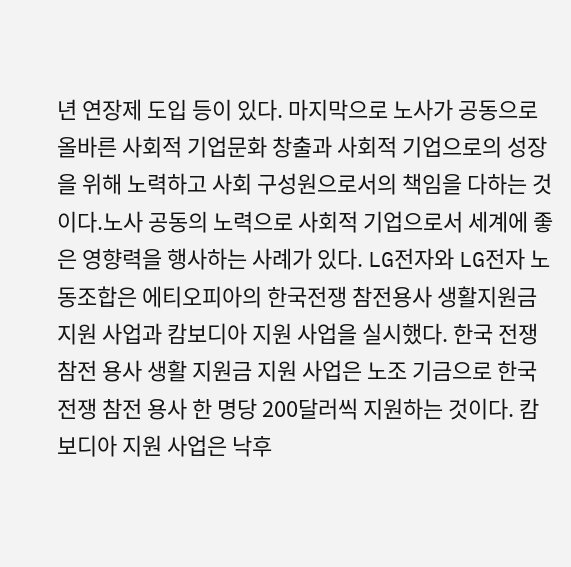년 연장제 도입 등이 있다. 마지막으로 노사가 공동으로 올바른 사회적 기업문화 창출과 사회적 기업으로의 성장을 위해 노력하고 사회 구성원으로서의 책임을 다하는 것이다.노사 공동의 노력으로 사회적 기업으로서 세계에 좋은 영향력을 행사하는 사례가 있다. LG전자와 LG전자 노동조합은 에티오피아의 한국전쟁 참전용사 생활지원금 지원 사업과 캄보디아 지원 사업을 실시했다. 한국 전쟁 참전 용사 생활 지원금 지원 사업은 노조 기금으로 한국 전쟁 참전 용사 한 명당 200달러씩 지원하는 것이다. 캄보디아 지원 사업은 낙후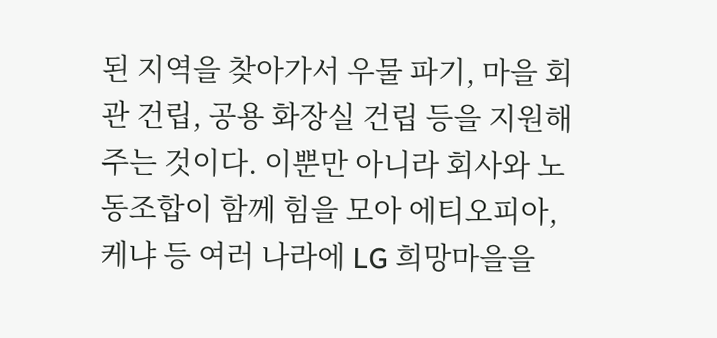된 지역을 찾아가서 우물 파기, 마을 회관 건립, 공용 화장실 건립 등을 지원해주는 것이다. 이뿐만 아니라 회사와 노동조합이 함께 힘을 모아 에티오피아, 케냐 등 여러 나라에 LG 희망마을을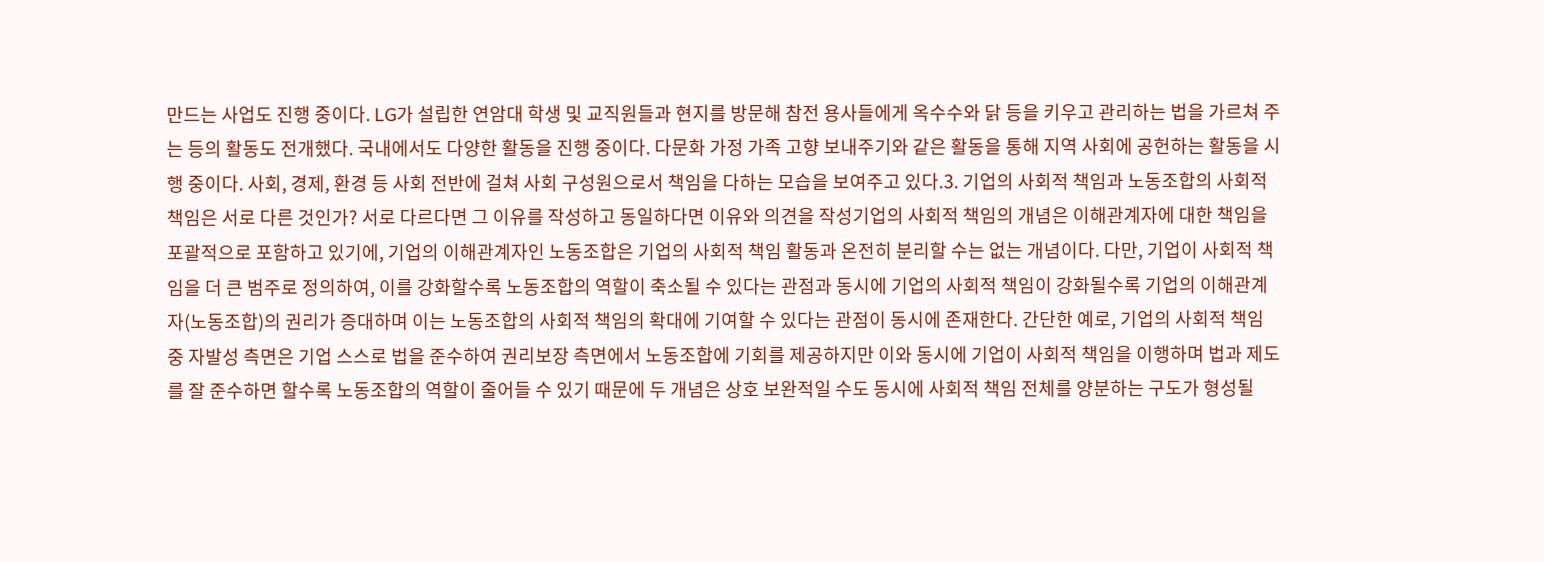만드는 사업도 진행 중이다. LG가 설립한 연암대 학생 및 교직원들과 현지를 방문해 참전 용사들에게 옥수수와 닭 등을 키우고 관리하는 법을 가르쳐 주는 등의 활동도 전개했다. 국내에서도 다양한 활동을 진행 중이다. 다문화 가정 가족 고향 보내주기와 같은 활동을 통해 지역 사회에 공헌하는 활동을 시행 중이다. 사회, 경제, 환경 등 사회 전반에 걸쳐 사회 구성원으로서 책임을 다하는 모습을 보여주고 있다.3. 기업의 사회적 책임과 노동조합의 사회적 책임은 서로 다른 것인가? 서로 다르다면 그 이유를 작성하고 동일하다면 이유와 의견을 작성기업의 사회적 책임의 개념은 이해관계자에 대한 책임을 포괄적으로 포함하고 있기에, 기업의 이해관계자인 노동조합은 기업의 사회적 책임 활동과 온전히 분리할 수는 없는 개념이다. 다만, 기업이 사회적 책임을 더 큰 범주로 정의하여, 이를 강화할수록 노동조합의 역할이 축소될 수 있다는 관점과 동시에 기업의 사회적 책임이 강화될수록 기업의 이해관계자(노동조합)의 권리가 증대하며 이는 노동조합의 사회적 책임의 확대에 기여할 수 있다는 관점이 동시에 존재한다. 간단한 예로, 기업의 사회적 책임 중 자발성 측면은 기업 스스로 법을 준수하여 권리보장 측면에서 노동조합에 기회를 제공하지만 이와 동시에 기업이 사회적 책임을 이행하며 법과 제도를 잘 준수하면 할수록 노동조합의 역할이 줄어들 수 있기 때문에 두 개념은 상호 보완적일 수도 동시에 사회적 책임 전체를 양분하는 구도가 형성될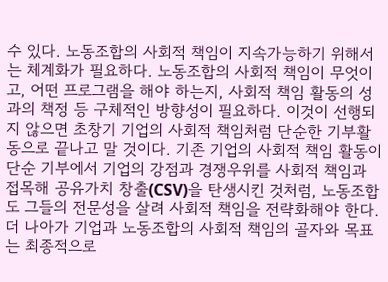수 있다. 노동조합의 사회적 책임이 지속가능하기 위해서는 체계화가 필요하다. 노동조합의 사회적 책임이 무엇이고, 어떤 프로그램을 해야 하는지, 사회적 책임 활동의 성과의 책정 등 구체적인 방향성이 필요하다. 이것이 선행되지 않으면 초창기 기업의 사회적 책임처럼 단순한 기부활동으로 끝나고 말 것이다. 기존 기업의 사회적 책임 활동이 단순 기부에서 기업의 강점과 경쟁우위를 사회적 책임과 접목해 공유가치 창출(CSV)을 탄생시킨 것처럼, 노동조합도 그들의 전문성을 살려 사회적 책임을 전략화해야 한다. 더 나아가 기업과 노동조합의 사회적 책임의 골자와 목표는 최종적으로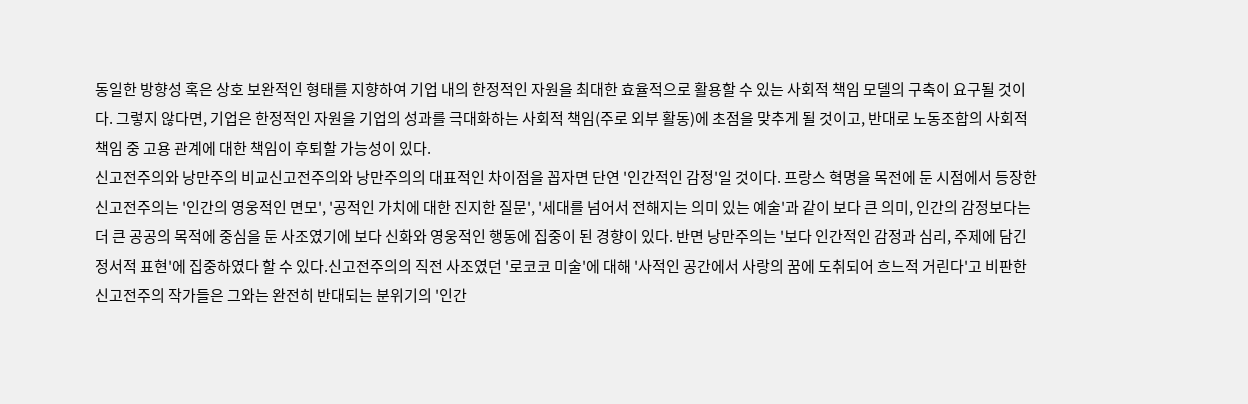동일한 방향성 혹은 상호 보완적인 형태를 지향하여 기업 내의 한정적인 자원을 최대한 효율적으로 활용할 수 있는 사회적 책임 모델의 구축이 요구될 것이다. 그렇지 않다면, 기업은 한정적인 자원을 기업의 성과를 극대화하는 사회적 책임(주로 외부 활동)에 초점을 맞추게 될 것이고, 반대로 노동조합의 사회적 책임 중 고용 관계에 대한 책임이 후퇴할 가능성이 있다.
신고전주의와 낭만주의 비교신고전주의와 낭만주의의 대표적인 차이점을 꼽자면 단연 '인간적인 감정'일 것이다. 프랑스 혁명을 목전에 둔 시점에서 등장한 신고전주의는 '인간의 영웅적인 면모', '공적인 가치에 대한 진지한 질문', '세대를 넘어서 전해지는 의미 있는 예술'과 같이 보다 큰 의미, 인간의 감정보다는 더 큰 공공의 목적에 중심을 둔 사조였기에 보다 신화와 영웅적인 행동에 집중이 된 경향이 있다. 반면 낭만주의는 '보다 인간적인 감정과 심리, 주제에 담긴 정서적 표현'에 집중하였다 할 수 있다.신고전주의의 직전 사조였던 '로코코 미술'에 대해 '사적인 공간에서 사랑의 꿈에 도취되어 흐느적 거린다'고 비판한 신고전주의 작가들은 그와는 완전히 반대되는 분위기의 '인간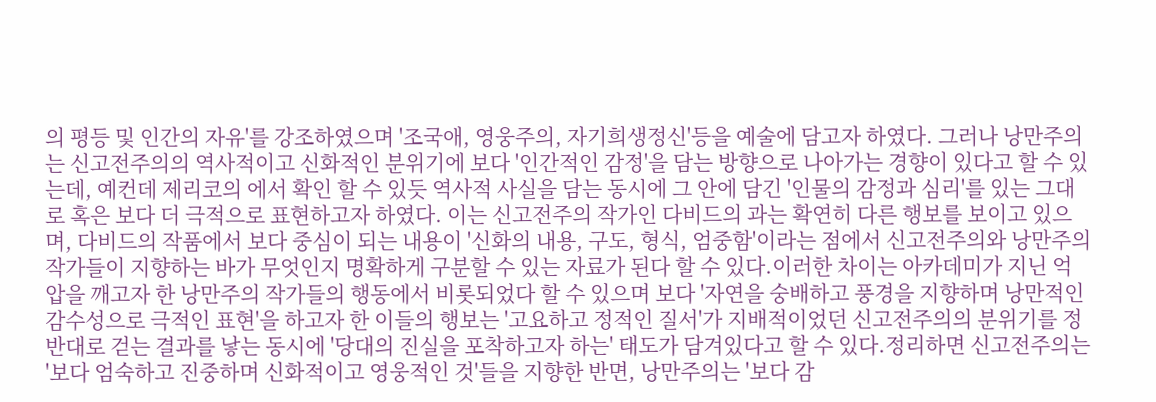의 평등 및 인간의 자유'를 강조하였으며 '조국애, 영웅주의, 자기희생정신'등을 예술에 담고자 하였다. 그러나 낭만주의는 신고전주의의 역사적이고 신화적인 분위기에 보다 '인간적인 감정'을 담는 방향으로 나아가는 경향이 있다고 할 수 있는데, 예컨데 제리코의 에서 확인 할 수 있듯 역사적 사실을 담는 동시에 그 안에 담긴 '인물의 감정과 심리'를 있는 그대로 혹은 보다 더 극적으로 표현하고자 하였다. 이는 신고전주의 작가인 다비드의 과는 확연히 다른 행보를 보이고 있으며, 다비드의 작품에서 보다 중심이 되는 내용이 '신화의 내용, 구도, 형식, 엄중함'이라는 점에서 신고전주의와 낭만주의 작가들이 지향하는 바가 무엇인지 명확하게 구분할 수 있는 자료가 된다 할 수 있다.이러한 차이는 아카데미가 지닌 억압을 깨고자 한 낭만주의 작가들의 행동에서 비롯되었다 할 수 있으며 보다 '자연을 숭배하고 풍경을 지향하며 낭만적인 감수성으로 극적인 표현'을 하고자 한 이들의 행보는 '고요하고 정적인 질서'가 지배적이었던 신고전주의의 분위기를 정반대로 걷는 결과를 낳는 동시에 '당대의 진실을 포착하고자 하는' 태도가 담겨있다고 할 수 있다.정리하면 신고전주의는 '보다 엄숙하고 진중하며 신화적이고 영웅적인 것'들을 지향한 반면, 낭만주의는 '보다 감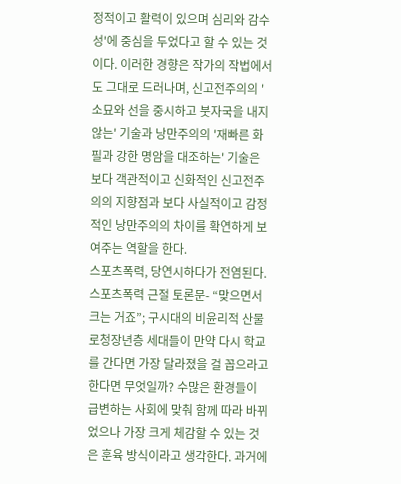정적이고 활력이 있으며 심리와 감수성'에 중심을 두었다고 할 수 있는 것이다. 이러한 경향은 작가의 작법에서도 그대로 드러나며, 신고전주의의 '소묘와 선을 중시하고 붓자국을 내지 않는' 기술과 낭만주의의 '재빠른 화필과 강한 명암을 대조하는' 기술은 보다 객관적이고 신화적인 신고전주의의 지향점과 보다 사실적이고 감정적인 낭만주의의 차이를 확연하게 보여주는 역할을 한다.
스포츠폭력, 당연시하다가 전염된다.스포츠폭력 근절 토론문- “맞으면서 크는 거죠”; 구시대의 비윤리적 산물로청장년층 세대들이 만약 다시 학교를 간다면 가장 달라졌을 걸 꼽으라고 한다면 무엇일까? 수많은 환경들이 급변하는 사회에 맞춰 함께 따라 바뀌었으나 가장 크게 체감할 수 있는 것은 훈육 방식이라고 생각한다. 과거에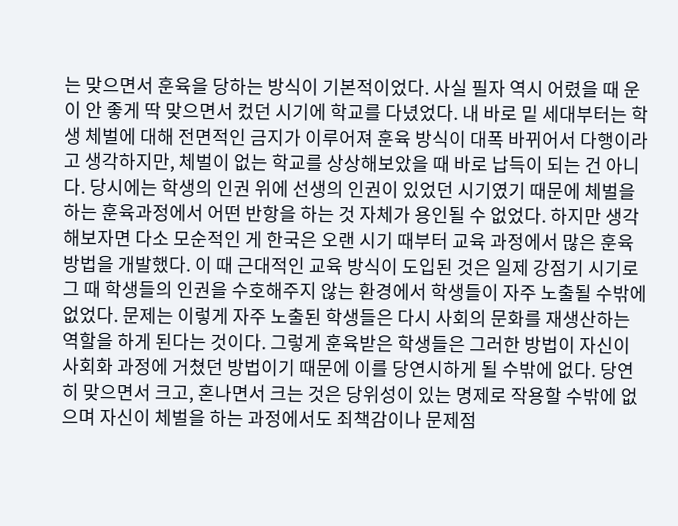는 맞으면서 훈육을 당하는 방식이 기본적이었다. 사실 필자 역시 어렸을 때 운이 안 좋게 딱 맞으면서 컸던 시기에 학교를 다녔었다. 내 바로 밑 세대부터는 학생 체벌에 대해 전면적인 금지가 이루어져 훈육 방식이 대폭 바뀌어서 다행이라고 생각하지만, 체벌이 없는 학교를 상상해보았을 때 바로 납득이 되는 건 아니다. 당시에는 학생의 인권 위에 선생의 인권이 있었던 시기였기 때문에 체벌을 하는 훈육과정에서 어떤 반항을 하는 것 자체가 용인될 수 없었다. 하지만 생각해보자면 다소 모순적인 게 한국은 오랜 시기 때부터 교육 과정에서 많은 훈육 방법을 개발했다. 이 때 근대적인 교육 방식이 도입된 것은 일제 강점기 시기로 그 때 학생들의 인권을 수호해주지 않는 환경에서 학생들이 자주 노출될 수밖에 없었다. 문제는 이렇게 자주 노출된 학생들은 다시 사회의 문화를 재생산하는 역할을 하게 된다는 것이다. 그렇게 훈육받은 학생들은 그러한 방법이 자신이 사회화 과정에 거쳤던 방법이기 때문에 이를 당연시하게 될 수밖에 없다. 당연히 맞으면서 크고, 혼나면서 크는 것은 당위성이 있는 명제로 작용할 수밖에 없으며 자신이 체벌을 하는 과정에서도 죄책감이나 문제점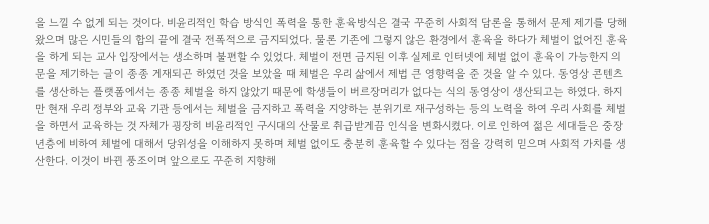을 느낄 수 없게 되는 것이다. 비윤리적인 학습 방식인 폭력을 통한 훈육방식은 결국 꾸준히 사회적 담론을 통해서 문제 제기를 당해왔으며 많은 시민들의 합의 끝에 결국 전폭적으로 금지되었다. 물론 기존에 그렇지 않은 환경에서 훈육을 하다가 체벌이 없어진 훈육을 하게 되는 교사 입장에서는 생소하며 불편할 수 있었다. 체벌이 전면 금지된 이후 실제로 인터넷에 체벌 없이 훈육이 가능한지 의문을 제기하는 글이 종종 게재되곤 하였던 것을 보았을 때 체벌은 우리 삶에서 제법 큰 영향력을 준 것을 알 수 있다. 동영상 콘텐츠를 생산하는 플랫폼에서는 종종 체벌을 하지 않았기 때문에 학생들이 버르장머리가 없다는 식의 동영상이 생산되고는 하였다. 하지만 현재 우리 정부와 교육 기관 등에서는 체벌을 금지하고 폭력을 지양하는 분위기로 재구성하는 등의 노력을 하여 우리 사회를 체벌을 하면서 교육하는 것 자체가 굉장히 비윤리적인 구시대의 산물로 취급받게끔 인식을 변화시켰다. 이로 인하여 젊은 세대들은 중장년층에 비하여 체벌에 대해서 당위성을 이해하지 못하며 체벌 없이도 충분히 훈육할 수 있다는 점을 강력히 믿으며 사회적 가치를 생산한다. 이것이 바뀐 풍조이며 앞으로도 꾸준히 지향해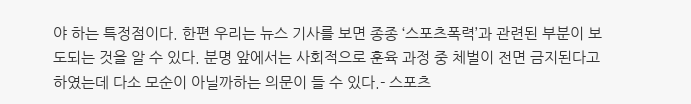야 하는 특정점이다. 한편 우리는 뉴스 기사를 보면 종종 ‘스포츠폭력’과 관련된 부분이 보도되는 것을 알 수 있다. 분명 앞에서는 사회적으로 훈육 과정 중 체벌이 전면 금지된다고 하였는데 다소 모순이 아닐까하는 의문이 들 수 있다.- 스포츠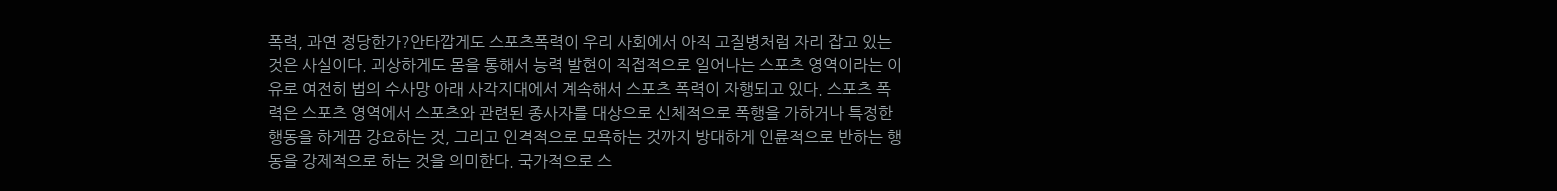폭력, 과연 정당한가?안타깝게도 스포츠폭력이 우리 사회에서 아직 고질병처럼 자리 잡고 있는 것은 사실이다. 괴상하게도 몸을 통해서 능력 발현이 직접적으로 일어나는 스포츠 영역이라는 이유로 여전히 법의 수사망 아래 사각지대에서 계속해서 스포츠 폭력이 자행되고 있다. 스포츠 폭력은 스포츠 영역에서 스포츠와 관련된 종사자를 대상으로 신체적으로 폭행을 가하거나 특정한 행동을 하게끔 강요하는 것, 그리고 인격적으로 모욕하는 것까지 방대하게 인륜적으로 반하는 행동을 강제적으로 하는 것을 의미한다. 국가적으로 스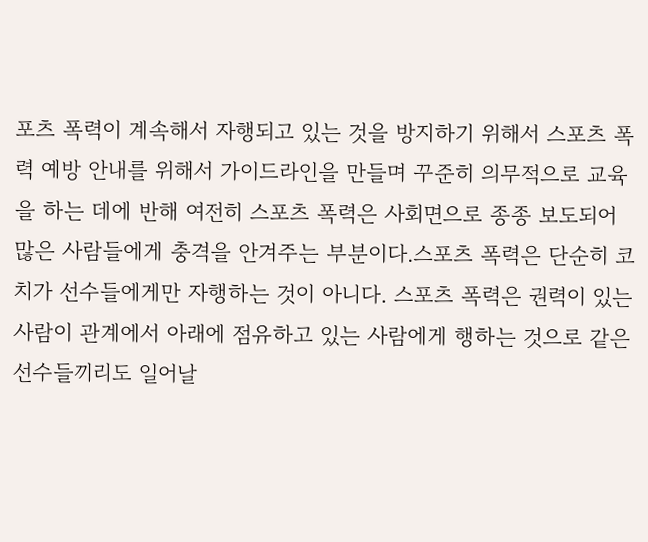포츠 폭력이 계속해서 자행되고 있는 것을 방지하기 위해서 스포츠 폭력 예방 안내를 위해서 가이드라인을 만들며 꾸준히 의무적으로 교육을 하는 데에 반해 여전히 스포츠 폭력은 사회면으로 종종 보도되어 많은 사람들에게 충격을 안겨주는 부분이다.스포츠 폭력은 단순히 코치가 선수들에게만 자행하는 것이 아니다. 스포츠 폭력은 권력이 있는 사람이 관계에서 아래에 점유하고 있는 사람에게 행하는 것으로 같은 선수들끼리도 일어날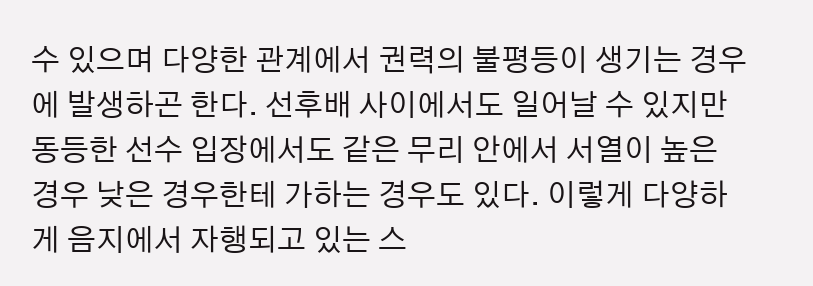수 있으며 다양한 관계에서 권력의 불평등이 생기는 경우에 발생하곤 한다. 선후배 사이에서도 일어날 수 있지만 동등한 선수 입장에서도 같은 무리 안에서 서열이 높은 경우 낮은 경우한테 가하는 경우도 있다. 이렇게 다양하게 음지에서 자행되고 있는 스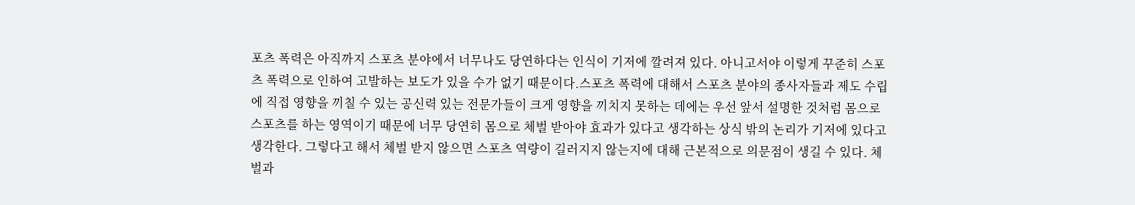포츠 폭력은 아직까지 스포츠 분야에서 너무나도 당연하다는 인식이 기저에 깔려져 있다. 아니고서야 이렇게 꾸준히 스포츠 폭력으로 인하여 고발하는 보도가 있을 수가 없기 때문이다.스포츠 폭력에 대해서 스포츠 분야의 종사자들과 제도 수립에 직접 영향을 끼칠 수 있는 공신력 있는 전문가들이 크게 영향을 끼치지 못하는 데에는 우선 앞서 설명한 것처럼 몸으로 스포츠를 하는 영역이기 때문에 너무 당연히 몸으로 체벌 받아야 효과가 있다고 생각하는 상식 밖의 논리가 기저에 있다고 생각한다. 그렇다고 해서 체벌 받지 않으면 스포츠 역량이 길러지지 않는지에 대해 근본적으로 의문점이 생길 수 있다. 체벌과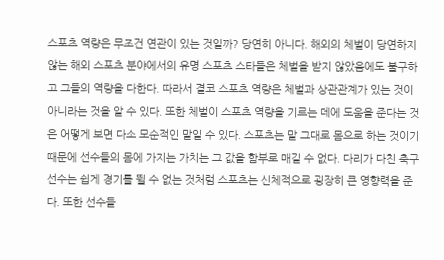스포츠 역량은 무조건 연관이 있는 것일까? 당연히 아니다. 해외의 체벌이 당연하지 않는 해외 스포츠 분야에서의 유명 스포츠 스타들은 체벌을 받지 않았음에도 불구하고 그들의 역량을 다한다. 따라서 결코 스포츠 역량은 체벌과 상관관계가 있는 것이 아니라는 것을 알 수 있다. 또한 체벌이 스포츠 역량을 기르는 데에 도움을 준다는 것은 어떻게 보면 다소 모순적인 말일 수 있다. 스포츠는 말 그대로 몸으로 하는 것이기 때문에 선수들의 몸에 가지는 가치는 그 값을 함부로 매길 수 없다. 다리가 다친 축구선수는 쉽게 경기를 뛸 수 없는 것처럼 스포츠는 신체적으로 굉장히 큰 영향력을 준다. 또한 선수들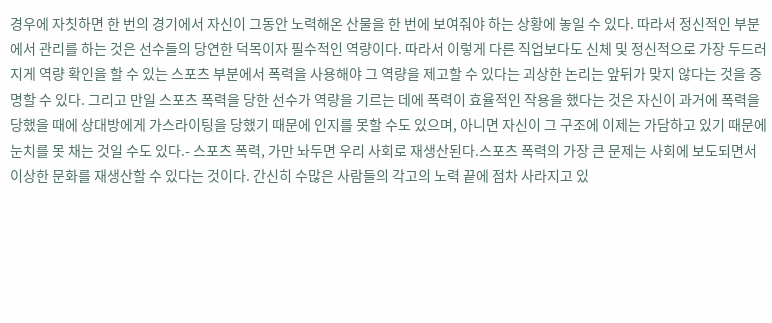경우에 자칫하면 한 번의 경기에서 자신이 그동안 노력해온 산물을 한 번에 보여줘야 하는 상황에 놓일 수 있다. 따라서 정신적인 부분에서 관리를 하는 것은 선수들의 당연한 덕목이자 필수적인 역량이다. 따라서 이렇게 다른 직업보다도 신체 및 정신적으로 가장 두드러지게 역량 확인을 할 수 있는 스포츠 부분에서 폭력을 사용해야 그 역량을 제고할 수 있다는 괴상한 논리는 앞뒤가 맞지 않다는 것을 증명할 수 있다. 그리고 만일 스포츠 폭력을 당한 선수가 역량을 기르는 데에 폭력이 효율적인 작용을 했다는 것은 자신이 과거에 폭력을 당했을 때에 상대방에게 가스라이팅을 당했기 때문에 인지를 못할 수도 있으며, 아니면 자신이 그 구조에 이제는 가담하고 있기 때문에 눈치를 못 채는 것일 수도 있다.- 스포츠 폭력, 가만 놔두면 우리 사회로 재생산된다.스포츠 폭력의 가장 큰 문제는 사회에 보도되면서 이상한 문화를 재생산할 수 있다는 것이다. 간신히 수많은 사람들의 각고의 노력 끝에 점차 사라지고 있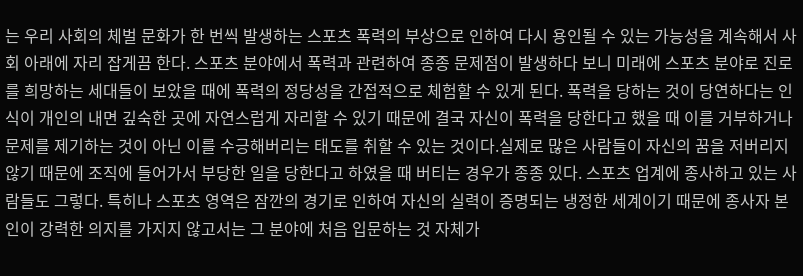는 우리 사회의 체벌 문화가 한 번씩 발생하는 스포츠 폭력의 부상으로 인하여 다시 용인될 수 있는 가능성을 계속해서 사회 아래에 자리 잡게끔 한다. 스포츠 분야에서 폭력과 관련하여 종종 문제점이 발생하다 보니 미래에 스포츠 분야로 진로를 희망하는 세대들이 보았을 때에 폭력의 정당성을 간접적으로 체험할 수 있게 된다. 폭력을 당하는 것이 당연하다는 인식이 개인의 내면 깊숙한 곳에 자연스럽게 자리할 수 있기 때문에 결국 자신이 폭력을 당한다고 했을 때 이를 거부하거나 문제를 제기하는 것이 아닌 이를 수긍해버리는 태도를 취할 수 있는 것이다.실제로 많은 사람들이 자신의 꿈을 저버리지 않기 때문에 조직에 들어가서 부당한 일을 당한다고 하였을 때 버티는 경우가 종종 있다. 스포츠 업계에 종사하고 있는 사람들도 그렇다. 특히나 스포츠 영역은 잠깐의 경기로 인하여 자신의 실력이 증명되는 냉정한 세계이기 때문에 종사자 본인이 강력한 의지를 가지지 않고서는 그 분야에 처음 입문하는 것 자체가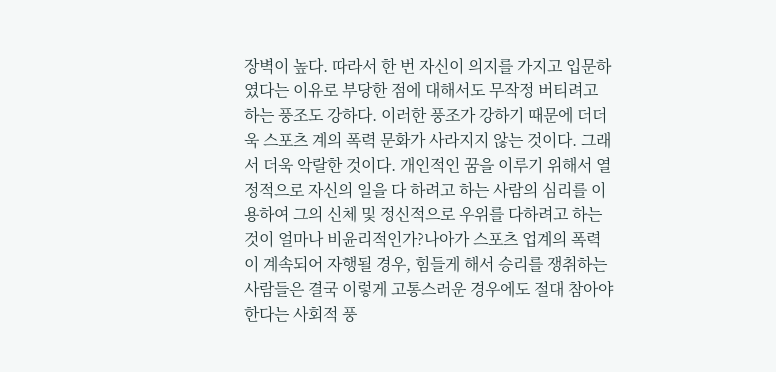장벽이 높다. 따라서 한 번 자신이 의지를 가지고 입문하였다는 이유로 부당한 점에 대해서도 무작정 버티려고 하는 풍조도 강하다. 이러한 풍조가 강하기 때문에 더더욱 스포츠 계의 폭력 문화가 사라지지 않는 것이다. 그래서 더욱 악랄한 것이다. 개인적인 꿈을 이루기 위해서 열정적으로 자신의 일을 다 하려고 하는 사람의 심리를 이용하여 그의 신체 및 정신적으로 우위를 다하려고 하는 것이 얼마나 비윤리적인가?나아가 스포츠 업계의 폭력이 계속되어 자행될 경우, 힘들게 해서 승리를 쟁취하는 사람들은 결국 이렇게 고통스러운 경우에도 절대 참아야한다는 사회적 풍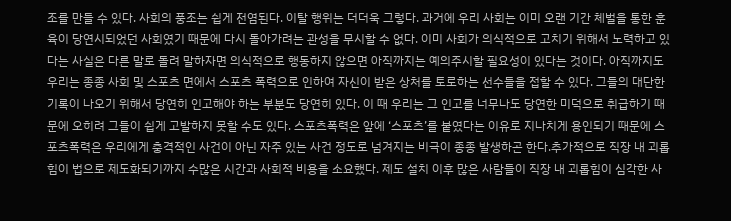조를 만들 수 있다. 사회의 풍조는 쉽게 전염된다. 이탈 행위는 더더욱 그렇다. 과거에 우리 사회는 이미 오랜 기간 체벌을 통한 훈육이 당연시되었던 사회였기 때문에 다시 돌아가려는 관성을 무시할 수 없다. 이미 사회가 의식적으로 고치기 위해서 노력하고 있다는 사실은 다른 말로 돌려 말하자면 의식적으로 행동하지 않으면 아직까지는 예의주시할 필요성이 있다는 것이다. 아직까지도 우리는 종종 사회 및 스포츠 면에서 스포츠 폭력으로 인하여 자신이 받은 상처를 토로하는 선수들을 접할 수 있다. 그들의 대단한 기록이 나오기 위해서 당연히 인고해야 하는 부분도 당연히 있다. 이 때 우리는 그 인고를 너무나도 당연한 미덕으로 취급하기 때문에 오히려 그들이 쉽게 고발하지 못할 수도 있다. 스포츠폭력은 앞에 ‘스포츠’를 붙였다는 이유로 지나치게 용인되기 때문에 스포츠폭력은 우리에게 충격적인 사건이 아닌 자주 있는 사건 정도로 넘겨지는 비극이 종종 발생하곤 한다.추가적으로 직장 내 괴롭힘이 법으로 제도화되기까지 수많은 시간과 사회적 비용을 소요했다. 제도 설치 이후 많은 사람들이 직장 내 괴롭힘이 심각한 사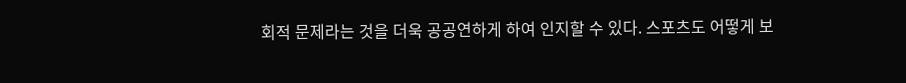회적 문제라는 것을 더욱 공공연하게 하여 인지할 수 있다. 스포츠도 어떻게 보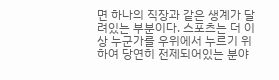면 하나의 직장과 같은 생계가 달려있는 부분이다. 스포츠는 더 이상 누군가를 우위에서 누르기 위하여 당연히 전제되어있는 분야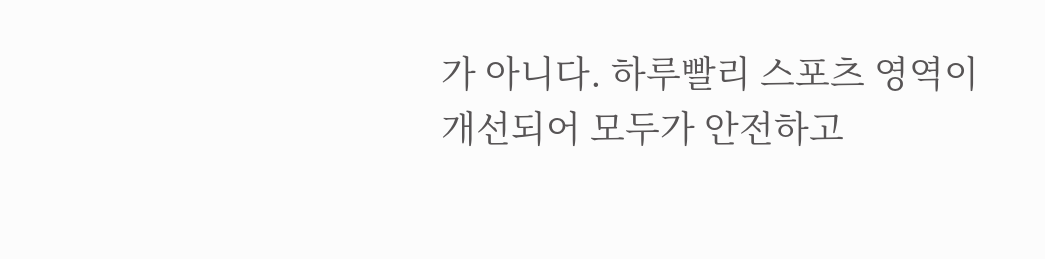가 아니다. 하루빨리 스포츠 영역이 개선되어 모두가 안전하고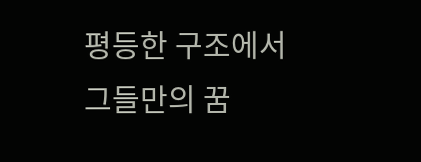평등한 구조에서 그들만의 꿈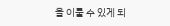을 이룰 수 있게 되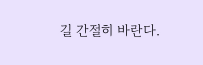길 간절히 바란다.